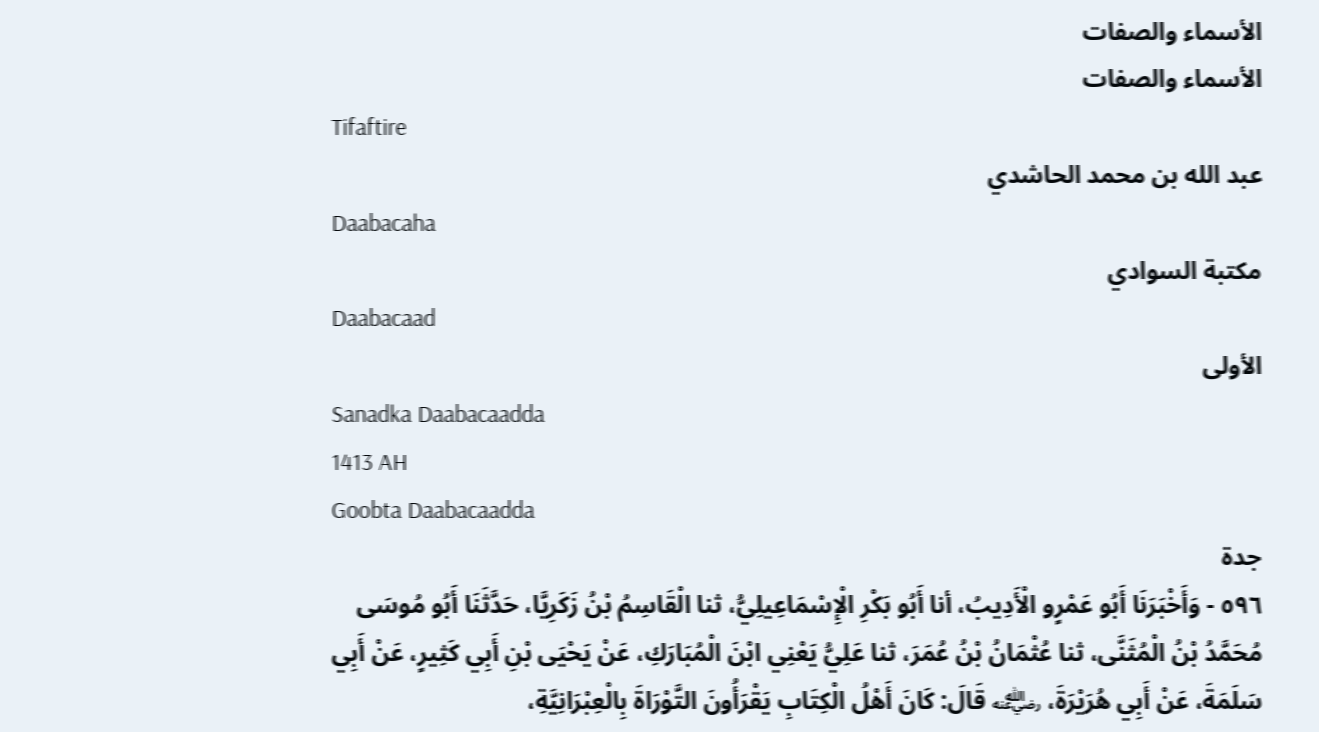الأسماء والصفات
الأسماء والصفات
Tifaftire
عبد الله بن محمد الحاشدي
Daabacaha
مكتبة السوادي
Daabacaad
الأولى
Sanadka Daabacaadda
1413 AH
Goobta Daabacaadda
جدة
٥٩٦ - وَأَخْبَرَنَا أَبُو عَمْرٍو الْأَدِيبُ، أنا أَبُو بَكْرِ الْإِسْمَاعِيلِيُّ، ثنا الْقَاسِمُ بْنُ زَكَرِيَّا، حَدَّثَنَا أَبُو مُوسَى مُحَمَّدُ بْنُ الْمُثَنَّى، ثنا عُثْمَانُ بْنُ عُمَرَ، ثنا عَلِيُّ يَعْنِي ابْنَ الْمُبَارَكِ، عَنْ يَحْيَى بْنِ أَبِي كَثِيرٍ، عَنْ أَبِي سَلَمَةَ، عَنْ أَبِي هُرَيْرَةَ، ﵁ قَالَ: كَانَ أَهْلُ الْكِتَابِ يَقْرَأُونَ التَّوْرَاةَ بِالْعِبْرَانِيَّةِ،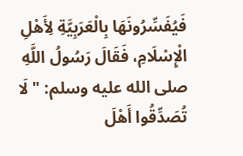فَيُفَسِّرُونَهَا بِالْعَرَبِيَّةِ لِأَهْلِ الْإِسْلَامِ، فَقَالَ رَسُولُ اللَّهِ صلى الله عليه وسلم: " لَا تُصَدِّقُوا أَهْلَ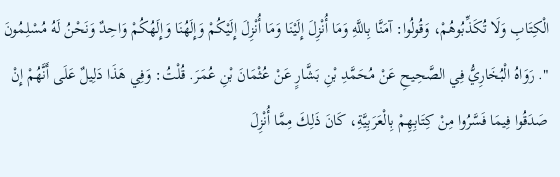الْكِتَابِ وَلَا تُكَذِّبُوهُمْ، وَقُولُوا: آمَنَّا بِاللَّهِ وَمَا أُنْزِلَ إِلَيْنَا وَمَا أُنْزِلَ إِلَيْكُمْ وَإِلَهُنَا وَإِلَهُكُمْ وَاحِدٌ وَنَحْنُ لَهُ مُسْلِمُونَ ". رَوَاهُ الْبُخَارِيُّ فِي الصَّحِيحِ عَنْ مُحَمَّدِ بْنِ بَشَّارٍ عَنْ عُثْمَانَ بْنِ عُمَرَ. قُلْتُ: وَفِي هَذَا دَلِيلٌ عَلَى أَنَّهُمْ إِنْ صَدَقُوا فِيمَا فَسَّرُوا مِنْ كِتَابِهِمْ بِالْعَرَبِيَّةِ، كَانَ ذَلِكَ مِمَّا أُنْزِلَ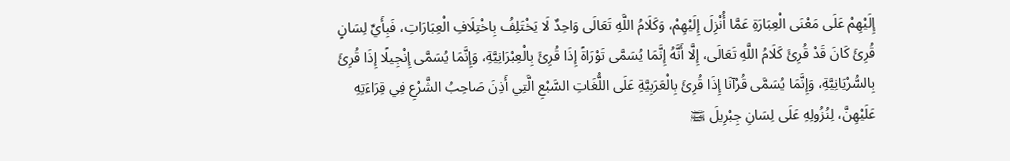إِلَيْهِمْ عَلَى مَعْنَى الْعِبَارَةِ عَمَّا أُنْزِلَ إِلَيْهِمْ، وَكَلَامُ اللَّهِ تَعَالَى وَاحِدٌ لَا يَخْتَلِفُ بِاخْتِلَافِ الْعِبَارَاتِ، فَبِأَيِّ لِسَانٍ قُرِئَ كَانَ قَدْ قُرِئَ كَلَامُ اللَّهِ تَعَالَى، إِلَّا أَنَّهُ إِنَّمَا يُسَمَّى تَوْرَاةً إِذَا قُرِئَ بِالْعِبْرَانِيَّةِ، وَإِنَّمَا يُسَمَّى إِنْجِيلًا إِذَا قُرِئَ بِالسُّرْيَانِيَّةِ، وَإِنَّمَا يُسَمَّى قُرْآنَا إِذَا قُرِئَ بِالْعَرَبِيَّةِ عَلَى اللُّغَاتِ السَّبْعِ الَّتِي أَذِنَ صَاحِبُ الشَّرْعِ فِي قِرَاءَتِهِ عَلَيْهِنَّ، لِنُزُولِهِ عَلَى لِسَانِ جِبْرِيلَ ﵊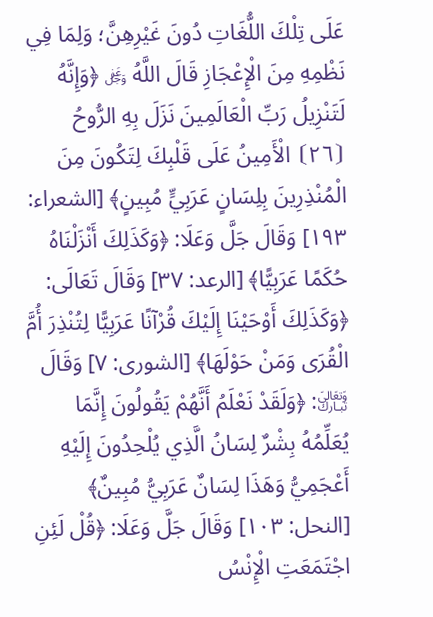عَلَى تِلْكَ اللُّغَاتِ دُونَ غَيْرِهِنَّ؛ وَلِمَا فِي نَظْمِهِ مِنَ الْإِعْجَازِ قَالَ اللَّهُ ﷿ ﴿وَإِنَّهُ لَتَنْزِيلُ رَبِّ الْعَالَمِينَ نَزَلَ بِهِ الرُّوحُ ⦗٢٦⦘ الْأَمِينُ عَلَى قَلْبِكَ لِتَكُونَ مِنَ الْمُنْذِرِينَ بِلِسَانٍ عَرَبِيٍّ مُبِينٍ﴾ [الشعراء: ١٩٣] وَقَالَ جَلَّ وَعَلَا: ﴿وَكَذَلِكَ أَنْزَلْنَاهُ حُكَمًا عَرَبِيًّا﴾ [الرعد: ٣٧] وَقَالَ تَعَالَى: ﴿وَكَذَلِكَ أَوْحَيْنَا إِلَيْكَ قُرْآنًا عَرَبِيًّا لِتُنْذِرَ أُمَّ الْقُرَى وَمَنْ حَوْلَهَا﴾ [الشورى: ٧] وَقَالَ ﵎: ﴿وَلَقَدْ نَعْلَمُ أَنَّهُمْ يَقُولُونَ إِنَّمَا يُعَلِّمُهُ بِشْرٌ لِسَانُ الَّذِي يُلْحِدُونَ إِلَيْهِ أَعْجَمِيُّ وَهَذَا لِسَانٌ عَرَبِيُّ مُبِينٌ﴾ [النحل: ١٠٣] وَقَالَ جَلَّ وَعَلَا: ﴿قُلْ لَئِنِ اجْتَمَعَتِ الْإِنْسُ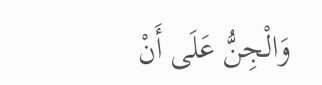وَالْجِنُّ عَلَى أَنْ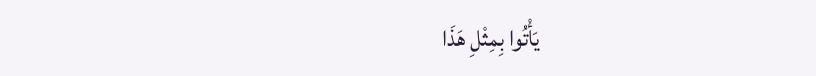يَأْتُوا بِمِثْلِ هَذَا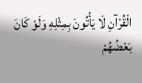الْقُرْآنِ لَا يَأْتُونَ بِمِثْلِهِ وَلَوْ كَانَ بَعْضُهُمْ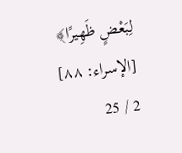لِبَعْضٍ ظَهِيرًا﴾ [الإسراء: ٨٨]
2 / 25